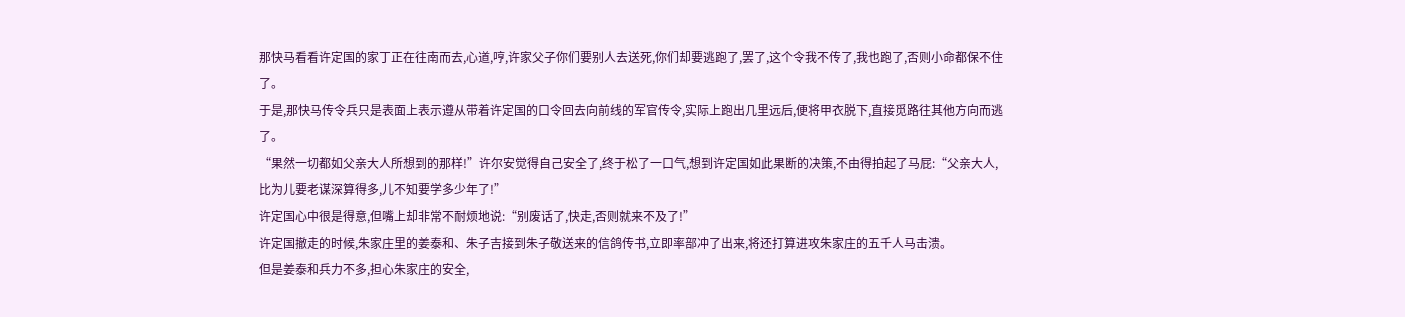那快马看看许定国的家丁正在往南而去,心道,哼,许家父子你们要别人去送死,你们却要逃跑了,罢了,这个令我不传了,我也跑了,否则小命都保不住了。
于是,那快马传令兵只是表面上表示遵从带着许定国的口令回去向前线的军官传令,实际上跑出几里远后,便将甲衣脱下,直接觅路往其他方向而逃了。
“果然一切都如父亲大人所想到的那样!”许尔安觉得自己安全了,终于松了一口气,想到许定国如此果断的决策,不由得拍起了马屁:“父亲大人,比为儿要老谋深算得多,儿不知要学多少年了!”
许定国心中很是得意,但嘴上却非常不耐烦地说:“别废话了,快走,否则就来不及了!”
许定国撤走的时候,朱家庄里的姜泰和、朱子吉接到朱子敬送来的信鸽传书,立即率部冲了出来,将还打算进攻朱家庄的五千人马击溃。
但是姜泰和兵力不多,担心朱家庄的安全,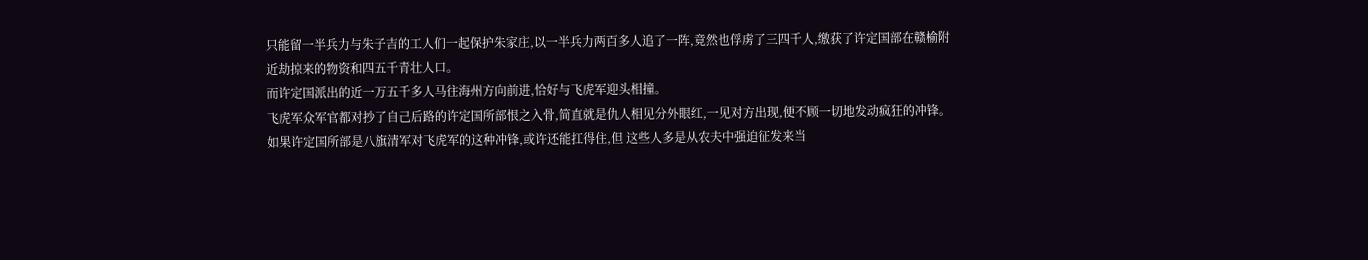只能留一半兵力与朱子吉的工人们一起保护朱家庄,以一半兵力两百多人追了一阵,竟然也俘虏了三四千人,缴获了许定国部在赣榆附近劫掠来的物资和四五千青壮人口。
而许定国派出的近一万五千多人马往海州方向前进,恰好与飞虎军迎头相撞。
飞虎军众军官都对抄了自己后路的许定国所部恨之入骨,简直就是仇人相见分外眼红,一见对方出现,便不顾一切地发动疯狂的冲锋。
如果许定国所部是八旗清军对飞虎军的这种冲锋,或许还能扛得住,但 这些人多是从农夫中强迫征发来当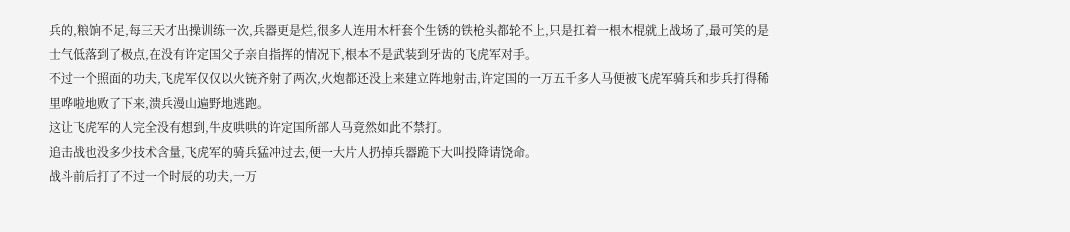兵的,粮饷不足,每三天才出操训练一次,兵器更是烂,很多人连用木杆套个生锈的铁枪头都轮不上,只是扛着一根木棍就上战场了,最可笑的是士气低落到了极点,在没有许定国父子亲自指挥的情况下,根本不是武装到牙齿的飞虎军对手。
不过一个照面的功夫,飞虎军仅仅以火铳齐射了两次,火炮都还没上来建立阵地射击,许定国的一万五千多人马便被飞虎军骑兵和步兵打得稀里哗啦地败了下来,溃兵漫山遍野地逃跑。
这让飞虎军的人完全没有想到,牛皮哄哄的许定国所部人马竟然如此不禁打。
追击战也没多少技术含量,飞虎军的骑兵猛冲过去,便一大片人扔掉兵器跪下大叫投降请饶命。
战斗前后打了不过一个时辰的功夫,一万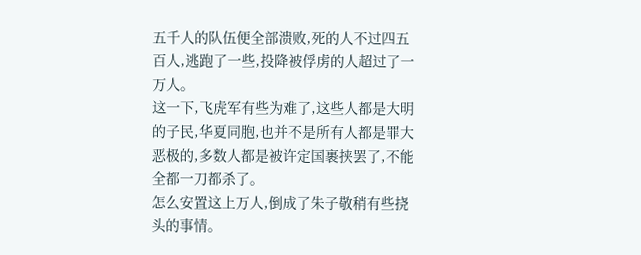五千人的队伍便全部溃败,死的人不过四五百人,逃跑了一些,投降被俘虏的人超过了一万人。
这一下,飞虎军有些为难了,这些人都是大明的子民,华夏同胞,也并不是所有人都是罪大恶极的,多数人都是被许定国裹挟罢了,不能全都一刀都杀了。
怎么安置这上万人,倒成了朱子敬稍有些挠头的事情。